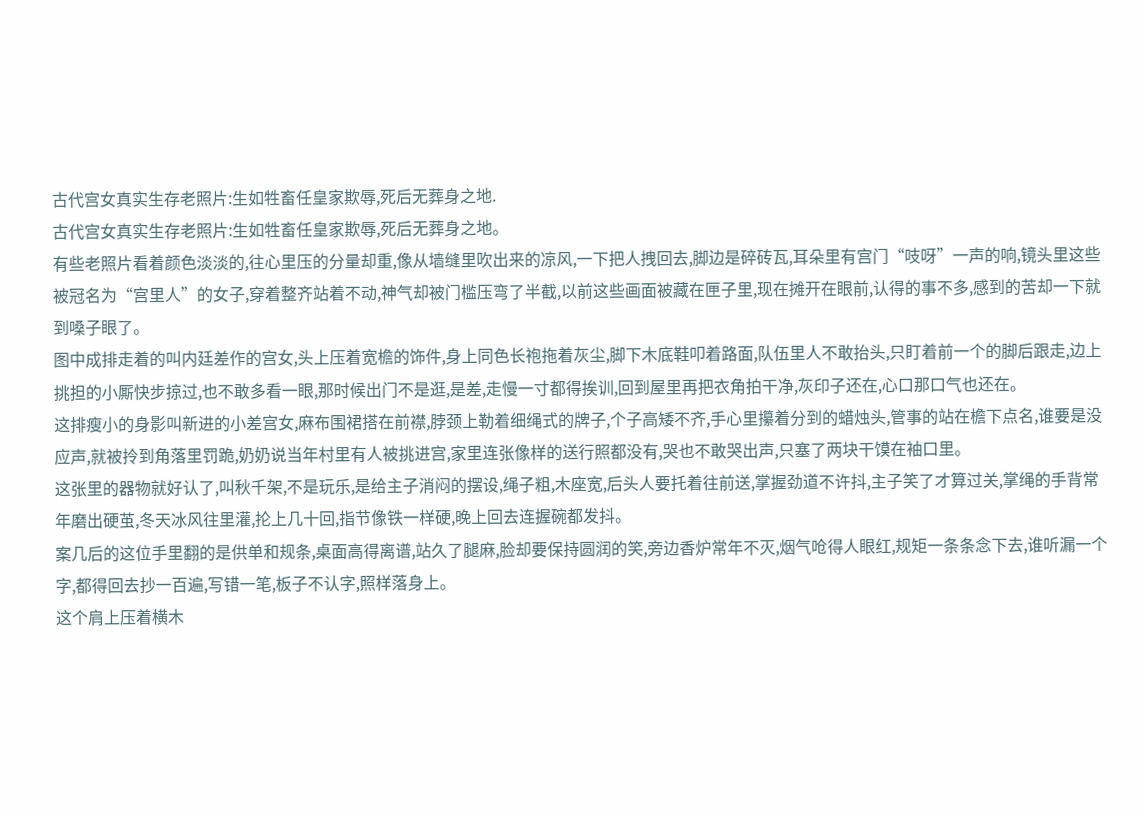古代宫女真实生存老照片:生如牲畜任皇家欺辱,死后无葬身之地.
古代宫女真实生存老照片:生如牲畜任皇家欺辱,死后无葬身之地。
有些老照片看着颜色淡淡的,往心里压的分量却重,像从墙缝里吹出来的凉风,一下把人拽回去,脚边是碎砖瓦,耳朵里有宫门“吱呀”一声的响,镜头里这些被冠名为“宫里人”的女子,穿着整齐站着不动,神气却被门槛压弯了半截,以前这些画面被藏在匣子里,现在摊开在眼前,认得的事不多,感到的苦却一下就到嗓子眼了。
图中成排走着的叫内廷差作的宫女,头上压着宽檐的饰件,身上同色长袍拖着灰尘,脚下木底鞋叩着路面,队伍里人不敢抬头,只盯着前一个的脚后跟走,边上挑担的小厮快步掠过,也不敢多看一眼,那时候出门不是逛,是差,走慢一寸都得挨训,回到屋里再把衣角拍干净,灰印子还在,心口那口气也还在。
这排瘦小的身影叫新进的小差宫女,麻布围裙搭在前襟,脖颈上勒着细绳式的牌子,个子高矮不齐,手心里攥着分到的蜡烛头,管事的站在檐下点名,谁要是没应声,就被拎到角落里罚跪,奶奶说当年村里有人被挑进宫,家里连张像样的送行照都没有,哭也不敢哭出声,只塞了两块干馍在袖口里。
这张里的器物就好认了,叫秋千架,不是玩乐,是给主子消闷的摆设,绳子粗,木座宽,后头人要托着往前送,掌握劲道不许抖,主子笑了才算过关,掌绳的手背常年磨出硬茧,冬天冰风往里灌,抡上几十回,指节像铁一样硬,晚上回去连握碗都发抖。
案几后的这位手里翻的是供单和规条,桌面高得离谱,站久了腿麻,脸却要保持圆润的笑,旁边香炉常年不灭,烟气呛得人眼红,规矩一条条念下去,谁听漏一个字,都得回去抄一百遍,写错一笔,板子不认字,照样落身上。
这个肩上压着横木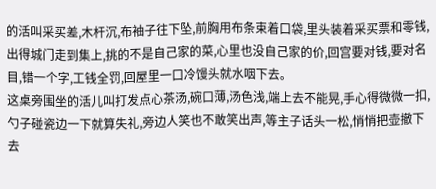的活叫采买差,木杆沉,布袖子往下坠,前胸用布条束着口袋,里头装着采买票和零钱,出得城门走到集上,挑的不是自己家的菜,心里也没自己家的价,回宫要对钱,要对名目,错一个字,工钱全罚,回屋里一口冷馒头就水咽下去。
这桌旁围坐的活儿叫打发点心茶汤,碗口薄,汤色浅,端上去不能晃,手心得微微一扣,勺子碰瓷边一下就算失礼,旁边人笑也不敢笑出声,等主子话头一松,悄悄把壶撤下去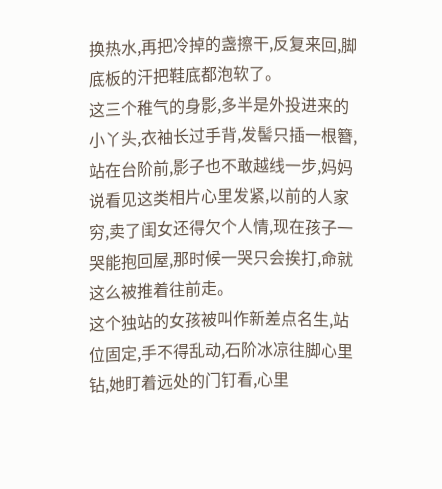换热水,再把冷掉的盏擦干,反复来回,脚底板的汗把鞋底都泡软了。
这三个稚气的身影,多半是外投进来的小丫头,衣袖长过手背,发髻只插一根簪,站在台阶前,影子也不敢越线一步,妈妈说看见这类相片心里发紧,以前的人家穷,卖了闺女还得欠个人情,现在孩子一哭能抱回屋,那时候一哭只会挨打,命就这么被推着往前走。
这个独站的女孩被叫作新差点名生,站位固定,手不得乱动,石阶冰凉往脚心里钻,她盯着远处的门钉看,心里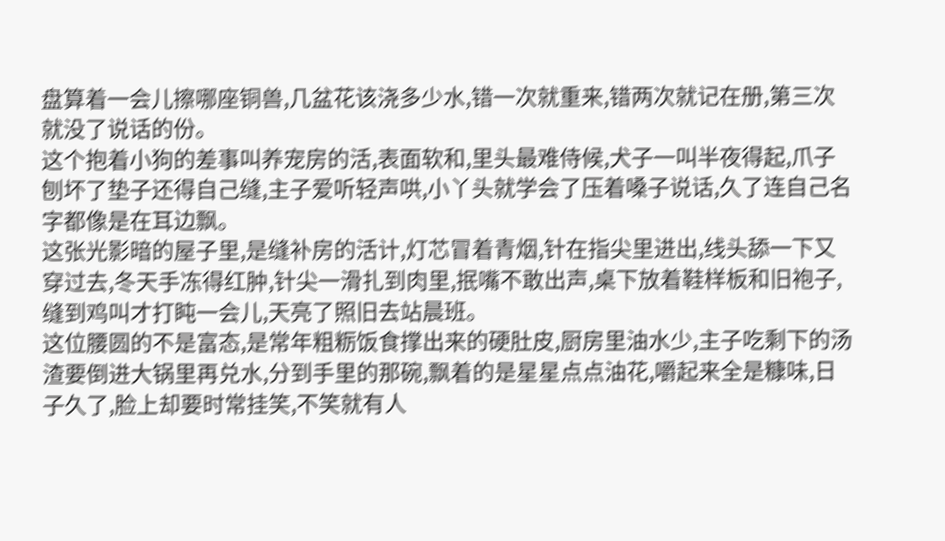盘算着一会儿擦哪座铜兽,几盆花该浇多少水,错一次就重来,错两次就记在册,第三次就没了说话的份。
这个抱着小狗的差事叫养宠房的活,表面软和,里头最难侍候,犬子一叫半夜得起,爪子刨坏了垫子还得自己缝,主子爱听轻声哄,小丫头就学会了压着嗓子说话,久了连自己名字都像是在耳边飘。
这张光影暗的屋子里,是缝补房的活计,灯芯冒着青烟,针在指尖里进出,线头舔一下又穿过去,冬天手冻得红肿,针尖一滑扎到肉里,抿嘴不敢出声,桌下放着鞋样板和旧袍子,缝到鸡叫才打盹一会儿,天亮了照旧去站晨班。
这位腰圆的不是富态,是常年粗粝饭食撑出来的硬肚皮,厨房里油水少,主子吃剩下的汤渣要倒进大锅里再兑水,分到手里的那碗,飘着的是星星点点油花,嚼起来全是糠味,日子久了,脸上却要时常挂笑,不笑就有人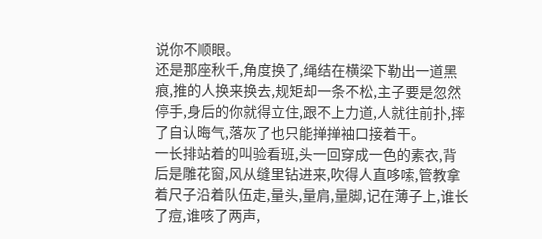说你不顺眼。
还是那座秋千,角度换了,绳结在横梁下勒出一道黑痕,推的人换来换去,规矩却一条不松,主子要是忽然停手,身后的你就得立住,跟不上力道,人就往前扑,摔了自认晦气,落灰了也只能掸掸袖口接着干。
一长排站着的叫验看班,头一回穿成一色的素衣,背后是雕花窗,风从缝里钻进来,吹得人直哆嗦,管教拿着尺子沿着队伍走,量头,量肩,量脚,记在薄子上,谁长了痘,谁咳了两声,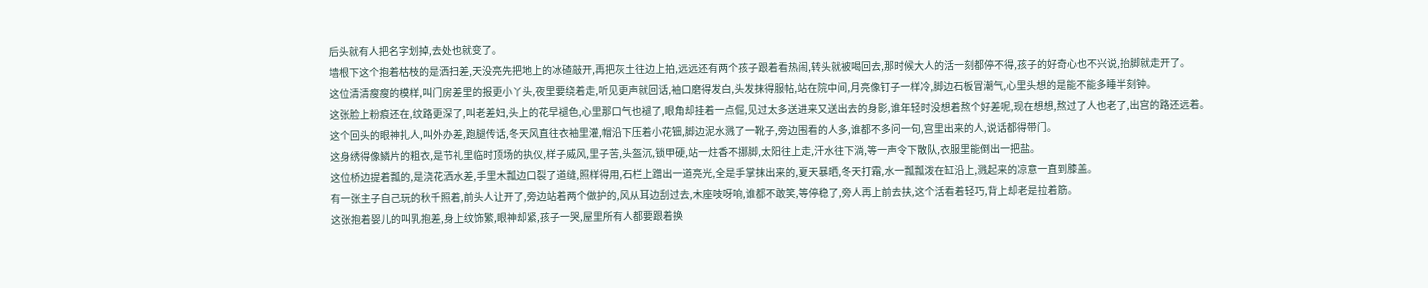后头就有人把名字划掉,去处也就变了。
墙根下这个抱着枯枝的是洒扫差,天没亮先把地上的冰碴敲开,再把灰土往边上拍,远远还有两个孩子跟着看热闹,转头就被喝回去,那时候大人的活一刻都停不得,孩子的好奇心也不兴说,抬脚就走开了。
这位清清瘦瘦的模样,叫门房差里的报更小丫头,夜里要绕着走,听见更声就回话,袖口磨得发白,头发抹得服帖,站在院中间,月亮像钉子一样冷,脚边石板冒潮气,心里头想的是能不能多睡半刻钟。
这张脸上粉痕还在,纹路更深了,叫老差妇,头上的花早褪色,心里那口气也褪了,眼角却挂着一点倔,见过太多送进来又送出去的身影,谁年轻时没想着熬个好差呢,现在想想,熬过了人也老了,出宫的路还远着。
这个回头的眼神扎人,叫外办差,跑腿传话,冬天风直往衣袖里灌,帽沿下压着小花钿,脚边泥水溅了一靴子,旁边围看的人多,谁都不多问一句,宫里出来的人,说话都得带门。
这身绣得像鳞片的粗衣,是节礼里临时顶场的执仪,样子威风,里子苦,头盔沉,锁甲硬,站一炷香不挪脚,太阳往上走,汗水往下淌,等一声令下散队,衣服里能倒出一把盐。
这位桥边提着瓢的,是浇花洒水差,手里木瓢边口裂了道缝,照样得用,石栏上蹭出一道亮光,全是手掌抹出来的,夏天暴晒,冬天打霜,水一瓢瓢泼在缸沿上,溅起来的凉意一直到膝盖。
有一张主子自己玩的秋千照着,前头人让开了,旁边站着两个做护的,风从耳边刮过去,木座吱呀响,谁都不敢笑,等停稳了,旁人再上前去扶,这个活看着轻巧,背上却老是拉着筋。
这张抱着婴儿的叫乳抱差,身上纹饰繁,眼神却紧,孩子一哭,屋里所有人都要跟着换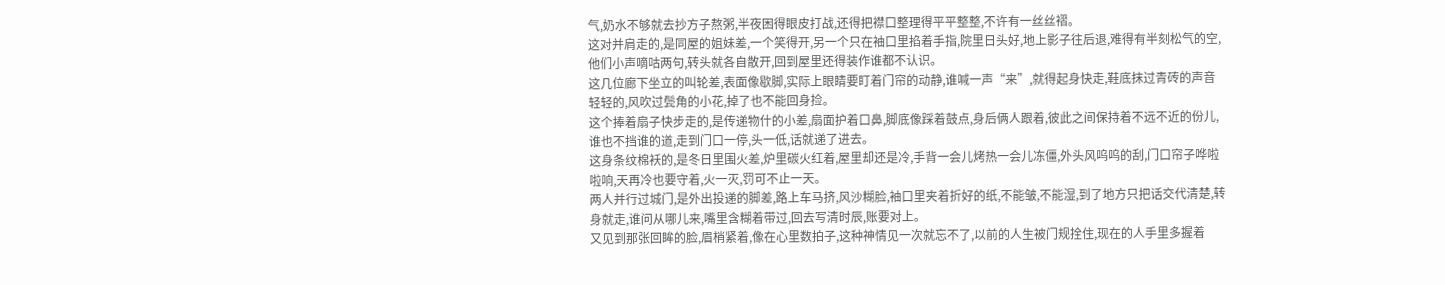气,奶水不够就去抄方子熬粥,半夜困得眼皮打战,还得把襟口整理得平平整整,不许有一丝丝褶。
这对并肩走的,是同屋的姐妹差,一个笑得开,另一个只在袖口里掐着手指,院里日头好,地上影子往后退,难得有半刻松气的空,他们小声嘀咕两句,转头就各自散开,回到屋里还得装作谁都不认识。
这几位廊下坐立的叫轮差,表面像歇脚,实际上眼睛要盯着门帘的动静,谁喊一声“来”,就得起身快走,鞋底抹过青砖的声音轻轻的,风吹过鬓角的小花,掉了也不能回身捡。
这个捧着扇子快步走的,是传递物什的小差,扇面护着口鼻,脚底像踩着鼓点,身后俩人跟着,彼此之间保持着不远不近的份儿,谁也不挡谁的道,走到门口一停,头一低,话就递了进去。
这身条纹棉袄的,是冬日里围火差,炉里碳火红着,屋里却还是冷,手背一会儿烤热一会儿冻僵,外头风呜呜的刮,门口帘子哗啦啦响,天再冷也要守着,火一灭,罚可不止一天。
两人并行过城门,是外出投递的脚差,路上车马挤,风沙糊脸,袖口里夹着折好的纸,不能皱,不能湿,到了地方只把话交代清楚,转身就走,谁问从哪儿来,嘴里含糊着带过,回去写清时辰,账要对上。
又见到那张回眸的脸,眉梢紧着,像在心里数拍子,这种神情见一次就忘不了,以前的人生被门规拴住,现在的人手里多握着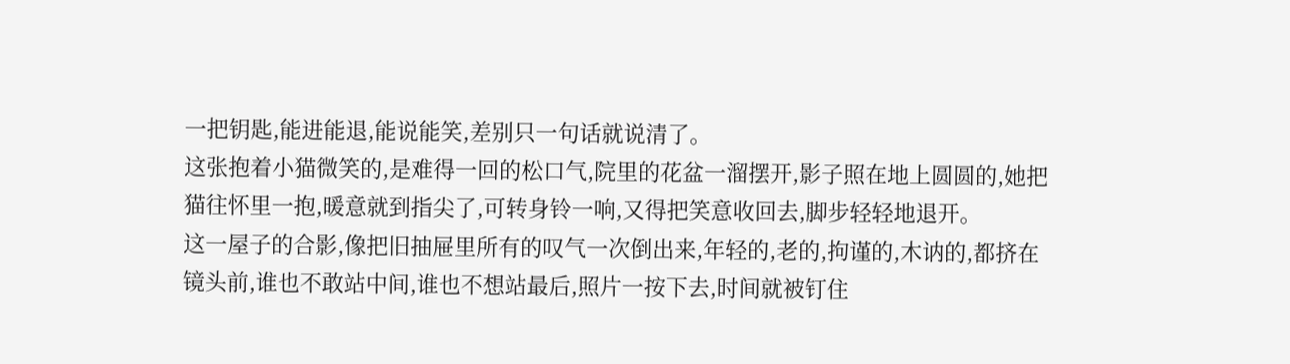一把钥匙,能进能退,能说能笑,差别只一句话就说清了。
这张抱着小猫微笑的,是难得一回的松口气,院里的花盆一溜摆开,影子照在地上圆圆的,她把猫往怀里一抱,暖意就到指尖了,可转身铃一响,又得把笑意收回去,脚步轻轻地退开。
这一屋子的合影,像把旧抽屉里所有的叹气一次倒出来,年轻的,老的,拘谨的,木讷的,都挤在镜头前,谁也不敢站中间,谁也不想站最后,照片一按下去,时间就被钉住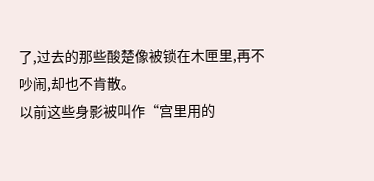了,过去的那些酸楚像被锁在木匣里,再不吵闹,却也不肯散。
以前这些身影被叫作“宫里用的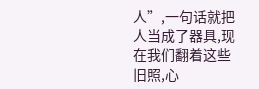人”,一句话就把人当成了器具,现在我们翻着这些旧照,心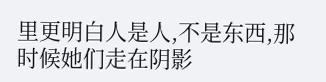里更明白人是人,不是东西,那时候她们走在阴影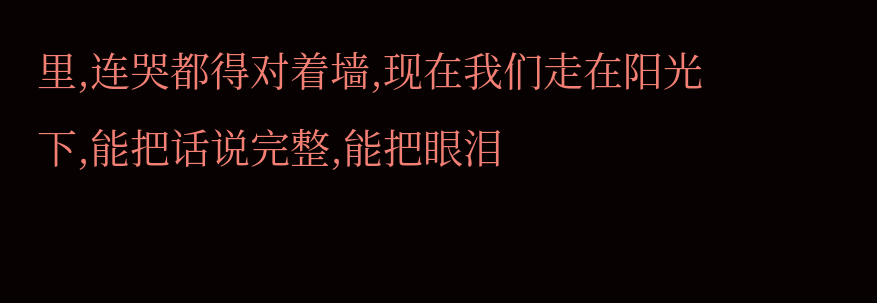里,连哭都得对着墙,现在我们走在阳光下,能把话说完整,能把眼泪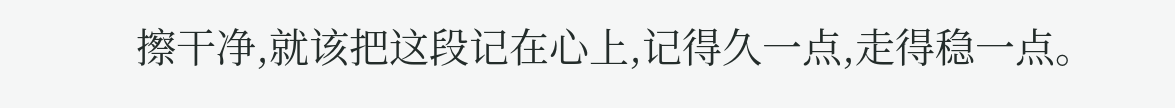擦干净,就该把这段记在心上,记得久一点,走得稳一点。